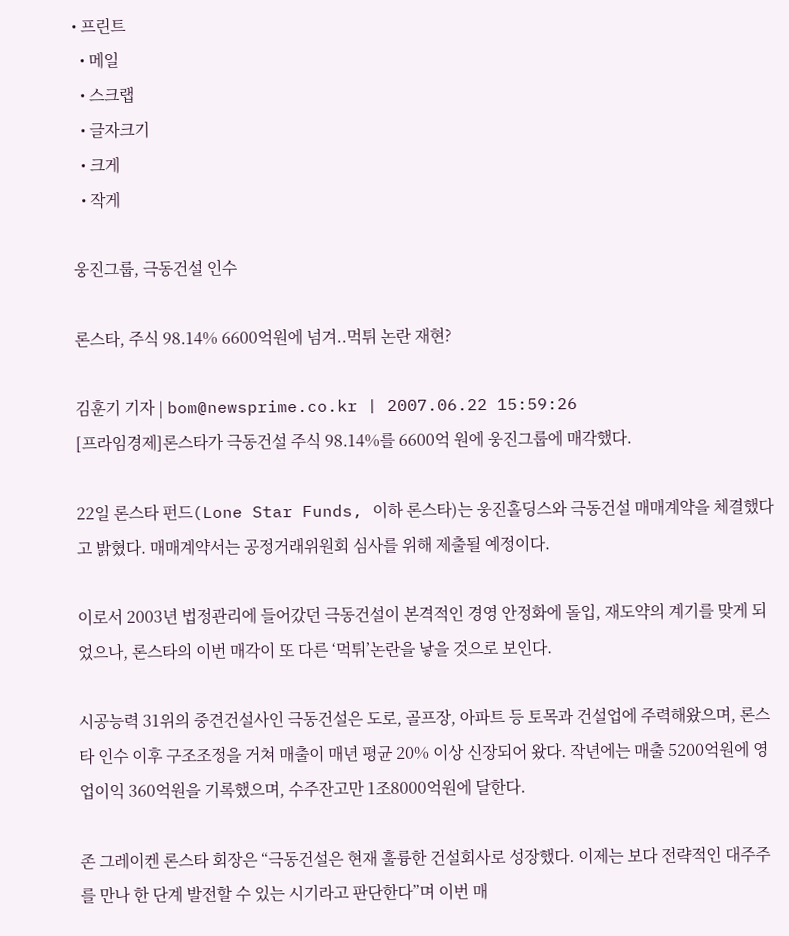• 프린트
  • 메일
  • 스크랩
  • 글자크기
  • 크게
  • 작게

웅진그룹, 극동건설 인수

론스타, 주식 98.14% 6600억원에 넘겨..먹튀 논란 재현?

김훈기 기자 | bom@newsprime.co.kr | 2007.06.22 15:59:26
[프라임경제]론스타가 극동건설 주식 98.14%를 6600억 원에 웅진그룹에 매각했다.

22일 론스타 펀드(Lone Star Funds, 이하 론스타)는 웅진홀딩스와 극동건설 매매계약을 체결했다고 밝혔다. 매매계약서는 공정거래위원회 심사를 위해 제출될 예정이다.

이로서 2003년 법정관리에 들어갔던 극동건설이 본격적인 경영 안정화에 돌입, 재도약의 계기를 맞게 되었으나, 론스타의 이번 매각이 또 다른 ‘먹튀’논란을 낳을 것으로 보인다.

시공능력 31위의 중견건설사인 극동건설은 도로, 골프장, 아파트 등 토목과 건설업에 주력해왔으며, 론스타 인수 이후 구조조정을 거쳐 매출이 매년 평균 20% 이상 신장되어 왔다. 작년에는 매출 5200억원에 영업이익 360억원을 기록했으며, 수주잔고만 1조8000억원에 달한다.

존 그레이켄 론스타 회장은 “극동건설은 현재 훌륭한 건설회사로 성장했다. 이제는 보다 전략적인 대주주를 만나 한 단계 발전할 수 있는 시기라고 판단한다”며 이번 매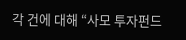각 건에 대해 “사모 투자펀드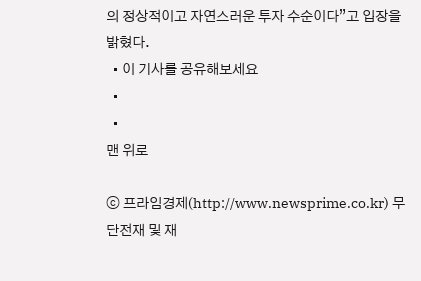의 정상적이고 자연스러운 투자 수순이다”고 입장을 밝혔다.
  • 이 기사를 공유해보세요
  •
  •
맨 위로

ⓒ 프라임경제(http://www.newsprime.co.kr) 무단전재 및 재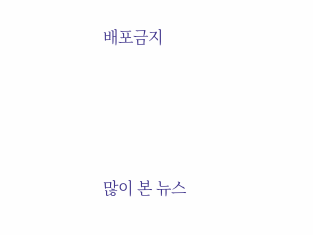배포금지






많이 본 뉴스